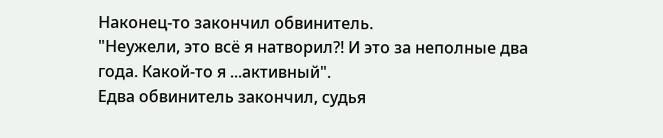Наконец-то закончил обвинитель.
"Неужели, это всё я натворил?! И это за неполные два года. Какой-то я ...активный".
Едва обвинитель закончил, судья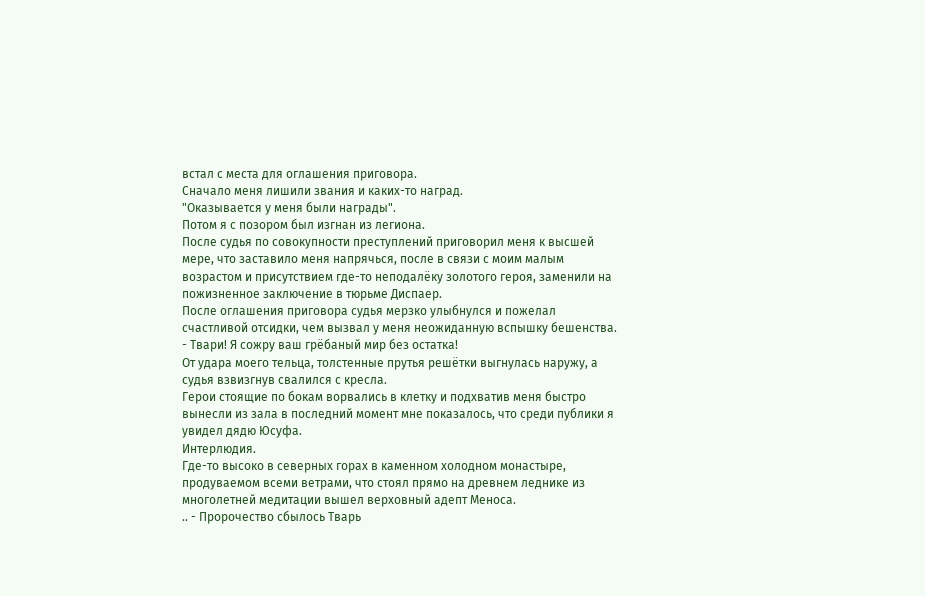встал с места для оглашения приговора.
Сначало меня лишили звания и каких-то наград.
"Оказывается у меня были награды".
Потом я с позором был изгнан из легиона.
После судья по совокупности преступлений приговорил меня к высшей мере, что заставило меня напрячься, после в связи с моим малым возрастом и присутствием где-то неподалёку золотого героя, заменили на пожизненное заключение в тюрьме Диспаер.
После оглашения приговора судья мерзко улыбнулся и пожелал счастливой отсидки, чем вызвал у меня неожиданную вспышку бешенства.
- Твари! Я сожру ваш грёбаный мир без остатка!
От удара моего тельца, толстенные прутья решётки выгнулась наружу, а судья взвизгнув свалился с кресла.
Герои стоящие по бокам ворвались в клетку и подхватив меня быстро вынесли из зала в последний момент мне показалось, что среди публики я увидел дядю Юсуфа.
Интерлюдия.
Где-то высоко в северных горах в каменном холодном монастыре, продуваемом всеми ветрами, что стоял прямо на древнем леднике из многолетней медитации вышел верховный адепт Меноса.
.. - Пророчество сбылось Тварь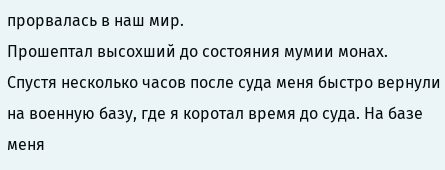прорвалась в наш мир.
Прошептал высохший до состояния мумии монах.
Спустя несколько часов после суда меня быстро вернули на военную базу, где я коротал время до суда. На базе меня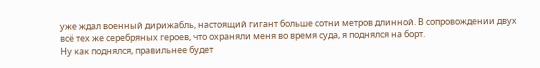уже ждал военный дирижабль, настоящий гигант больше сотни метров длинной. В сопровождении двух всё тех же серебряных героев, что охраняли меня во время суда, я поднялся на борт.
Ну как поднялся, правильнее будет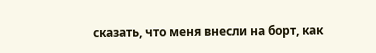сказать, что меня внесли на борт, как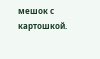мешок с картошкой.